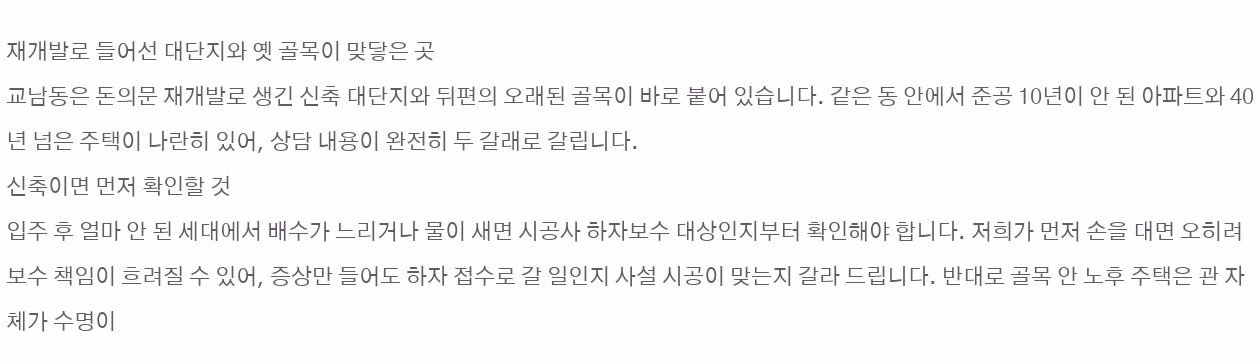재개발로 들어선 대단지와 옛 골목이 맞닿은 곳
교남동은 돈의문 재개발로 생긴 신축 대단지와 뒤편의 오래된 골목이 바로 붙어 있습니다. 같은 동 안에서 준공 10년이 안 된 아파트와 40년 넘은 주택이 나란히 있어, 상담 내용이 완전히 두 갈래로 갈립니다.
신축이면 먼저 확인할 것
입주 후 얼마 안 된 세대에서 배수가 느리거나 물이 새면 시공사 하자보수 대상인지부터 확인해야 합니다. 저희가 먼저 손을 대면 오히려 보수 책임이 흐려질 수 있어, 증상만 들어도 하자 접수로 갈 일인지 사설 시공이 맞는지 갈라 드립니다. 반대로 골목 안 노후 주택은 관 자체가 수명이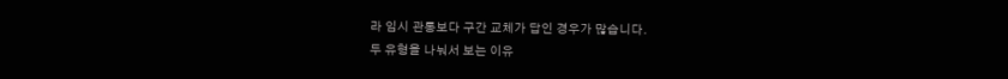라 임시 관통보다 구간 교체가 답인 경우가 많습니다.
두 유형을 나눠서 보는 이유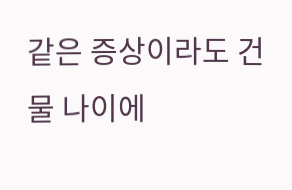같은 증상이라도 건물 나이에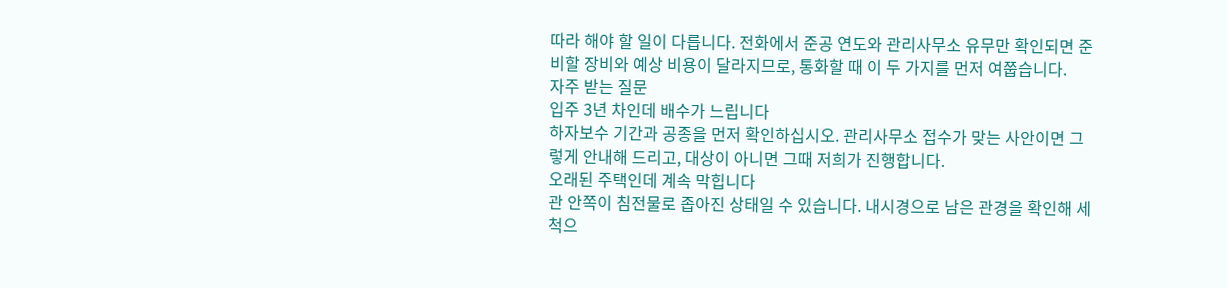따라 해야 할 일이 다릅니다. 전화에서 준공 연도와 관리사무소 유무만 확인되면 준비할 장비와 예상 비용이 달라지므로, 통화할 때 이 두 가지를 먼저 여쭙습니다.
자주 받는 질문
입주 3년 차인데 배수가 느립니다
하자보수 기간과 공종을 먼저 확인하십시오. 관리사무소 접수가 맞는 사안이면 그렇게 안내해 드리고, 대상이 아니면 그때 저희가 진행합니다.
오래된 주택인데 계속 막힙니다
관 안쪽이 침전물로 좁아진 상태일 수 있습니다. 내시경으로 남은 관경을 확인해 세척으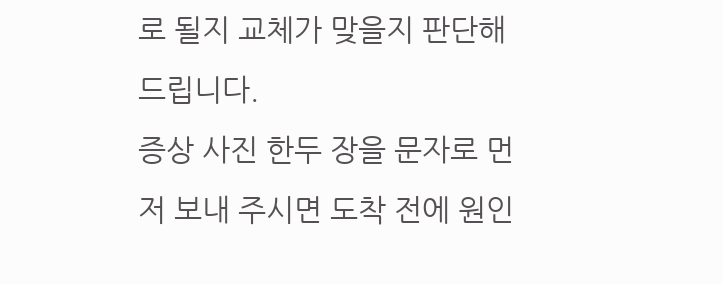로 될지 교체가 맞을지 판단해 드립니다.
증상 사진 한두 장을 문자로 먼저 보내 주시면 도착 전에 원인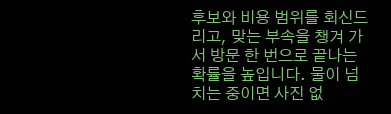후보와 비용 범위를 회신드리고, 맞는 부속을 챙겨 가서 방문 한 번으로 끝나는 확률을 높입니다. 물이 넘치는 중이면 사진 없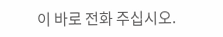이 바로 전화 주십시오.